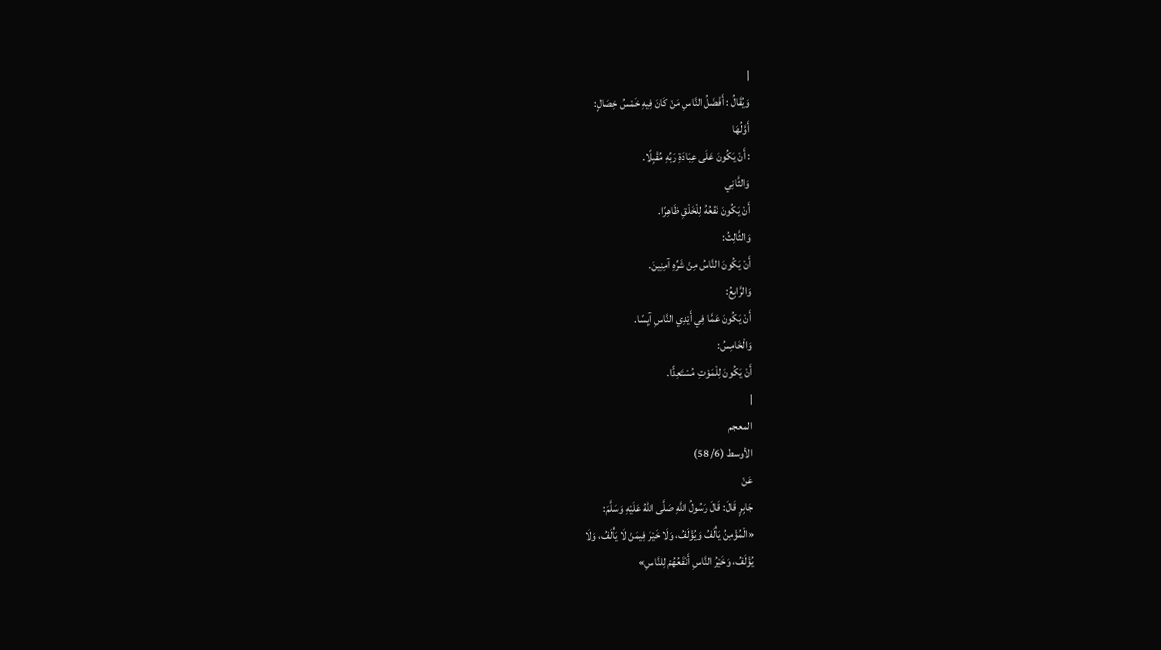|
وَيُقَالُ : أَفْضَلُ النَّاسِ مَنْ كَانَ فِيهِ خَمْسُ خِصَالٍ:
أَوَّلُهَا
: أَنْ يَكُونَ عَلَى عِبَادَةِ رَبِّهِ مُقْبِلًا.
وَالثَّانِي
أَنْ يَكُونَ نَفْعُهُ لِلْخَلْقِ ظَاهِرًا.
وَالثَّالِثُ:
أَنْ يَكُونَ النَّاسُ مِنْ شَرِّهِ آمِنِينَ.
وَالرَّابِعُ:
أَنْ يَكُونَ عَمَّا فِي أَيْدِي النَّاسِ آيِسًا.
وَالْخَامِسُ:
أَنْ يَكُونَ لِلْمَوْتِ مُسْتَعِدًّا.
|
المعجم
الأوسط (6/ 58)
عَنْ
جَابِرٍ قَالَ: قَالَ رَسُولُ اللَّهِ صَلَّى اللهُ عَلَيْهِ وَسَلَّمَ:
«الْمُؤْمِنُ يَأْلَفُ وَيُؤْلَفُ، وَلَا خَيْرَ فِيمَنْ لَا يَأْلَفُ، وَلَا
يُؤْلَفُ، وَخَيْرُ النَّاسِ أَنْفَعُهُمْ لِلنَّاسِ»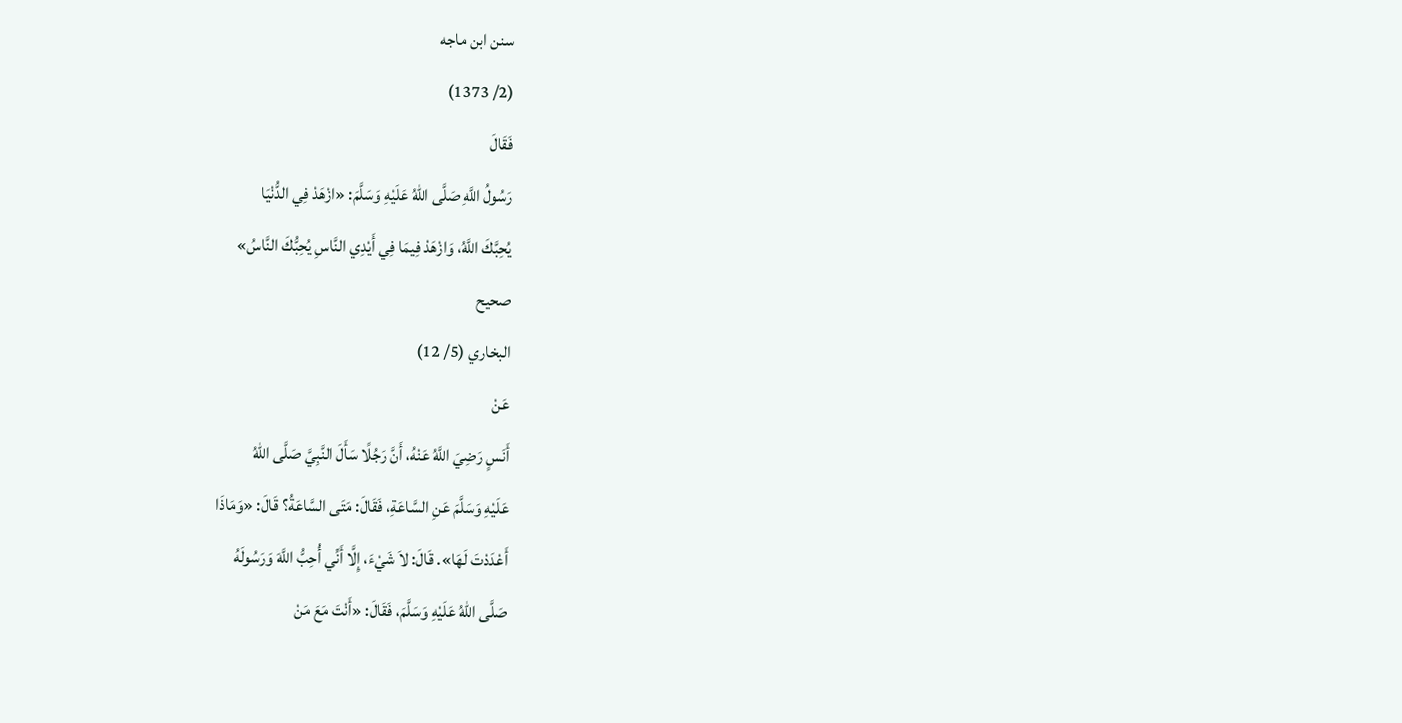سنن ابن ماجه
(2/ 1373)
فَقَالَ
رَسُولُ اللَّهِ صَلَّى اللهُ عَلَيْهِ وَسَلَّمَ: «ازْهَدْ فِي الدُّنْيَا
يُحِبَّكَ اللَّهُ، وَازْهَدْ فِيمَا فِي أَيْدِي النَّاسِ يُحِبُّكَ النَّاسُ»
صحيح
البخاري (5/ 12)
عَنْ
أَنَسٍ رَضِيَ اللَّهُ عَنْهُ، أَنَّ رَجُلًا سَأَلَ النَّبِيَّ صَلَّى اللهُ
عَلَيْهِ وَسَلَّمَ عَنِ السَّاعَةِ، فَقَالَ: مَتَى السَّاعَةُ؟ قَالَ: «وَمَاذَا
أَعْدَدْتَ لَهَا». قَالَ: لاَ شَيْءَ، إِلَّا أَنِّي أُحِبُّ اللَّهَ وَرَسُولَهُ
صَلَّى اللهُ عَلَيْهِ وَسَلَّمَ، فَقَالَ: «أَنْتَ مَعَ مَنْ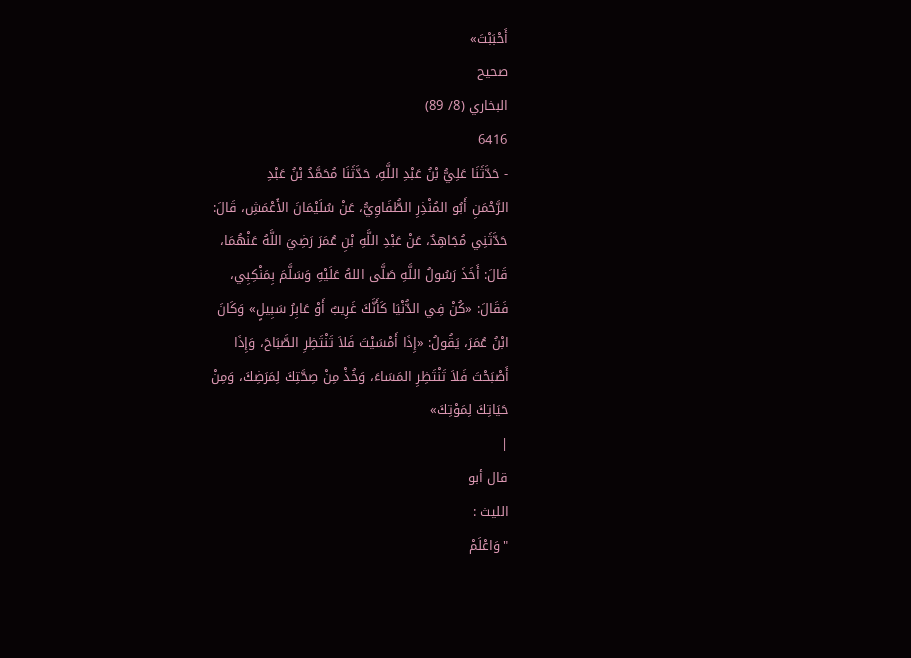أَحْبَبْتَ»
صحيح
البخاري (8/ 89)
6416
- حَدَّثَنَا عَلِيُّ بْنُ عَبْدِ اللَّهِ، حَدَّثَنَا مُحَمَّدُ بْنُ عَبْدِ
الرَّحْمَنِ أَبُو المُنْذِرِ الطُّفَاوِيُّ، عَنْ سُلَيْمَانَ الأَعْمَشِ، قَالَ:
حَدَّثَنِي مُجَاهِدٌ، عَنْ عَبْدِ اللَّهِ بْنِ عُمَرَ رَضِيَ اللَّهُ عَنْهُمَا،
قَالَ: أَخَذَ رَسُولُ اللَّهِ صَلَّى اللهُ عَلَيْهِ وَسَلَّمَ بِمَنْكِبِي،
فَقَالَ: «كُنْ فِي الدُّنْيَا كَأَنَّكَ غَرِيبٌ أَوْ عَابِرُ سَبِيلٍ» وَكَانَ
ابْنُ عُمَرَ، يَقُولُ: «إِذَا أَمْسَيْتَ فَلاَ تَنْتَظِرِ الصَّبَاحَ، وَإِذَا
أَصْبَحْتَ فَلاَ تَنْتَظِرِ المَسَاءَ، وَخُذْ مِنْ صِحَّتِكَ لِمَرَضِكَ، وَمِنْ
حَيَاتِكَ لِمَوْتِكَ»
|
قال أبو
الليث :
"وَاعْلَمْ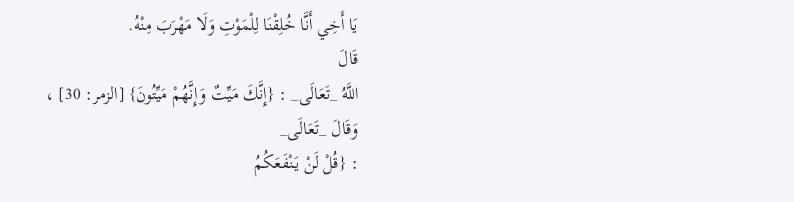يَا أَخِي أَنَّا خُلِقْنَا لِلْمَوْتِ وَلَا مَهْرَبَ مِنْهُ.
قَالَ
اللَّهُ _تَعَالَى_ : {إِنَّكَ مَيِّتٌ وَإِنَّهُمْ مَيِّتُونَ} [الزمر: 30] ،
وَقَالَ _تَعَالَى_
: {قُلْ لَنْ يَنْفَعَكُمُ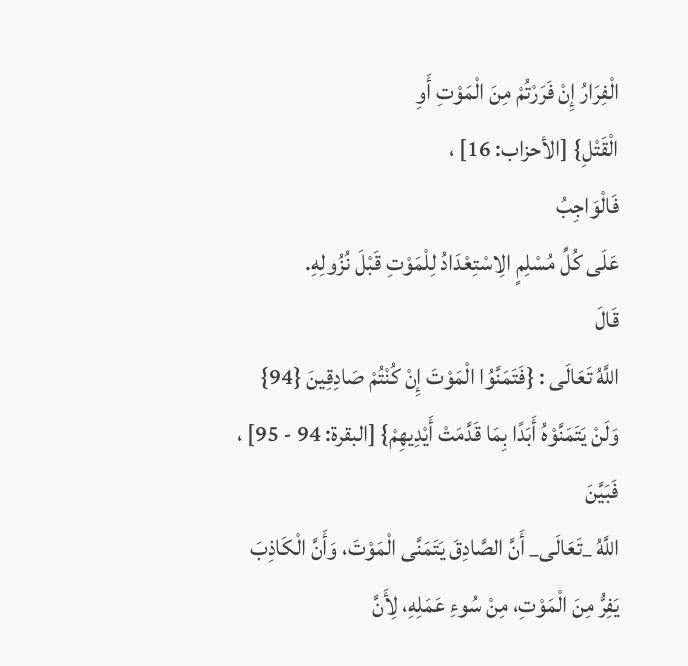الْفِرَارُ إِنْ فَرَرْتُمْ مِنَ الْمَوْتِ أَوِ
الْقَتْلِ} [الأحزاب: 16] ،
فَالْوَاجِبُ
عَلَى كُلِّ مُسْلِمٍ الِاسْتِعْدَادُ لِلْمَوْتِ قَبْلَ نُزُولِهِ.
قَالَ
اللَّهُ تَعَالَى : {فَتَمَنَّوُا الْمَوْتَ إِنْ كُنْتُمْ صَادِقِينَ {94}
وَلَنْ يَتَمَنَّوْهُ أَبَدًا بِمَا قَدَّمَتْ أَيْدِيهِمْ} [البقرة: 94 - 95] ،
فَبَيَّنَ
اللَّهُ _تَعَالَى_ أَنَّ الصَّادِقَ يَتَمَنَّى الْمَوْتَ، وَأَنَّ الْكَاذِبَ
يَفِرُّ مِنَ الْمَوْتِ، مِنْ سُوءِ عَمَلِهِ، لِأَنَّ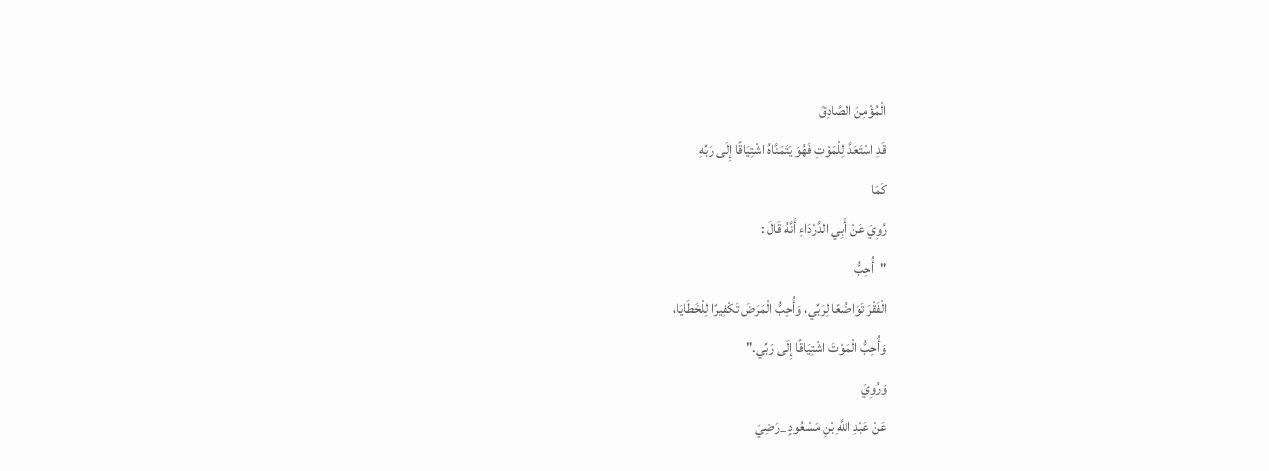الْمُؤْمِنَ الصَّادِقَ
قَدِ اسْتَعَدَّ لِلْمَوْتِ فَهُوَ يَتَمَنَّاهُ اشْتِيَاقًا إِلَى رَبِّهِ
كَمَا
رُوِيَ عَنْ أَبِي الدَّرْدَاءِ أَنَّهُ قَالَ :
"أُحِبُّ
الْفَقْرَ تَوَاضُعًا لِرَبِّي، وَأُحِبُّ الْمَرَضَ تَكْفِيرًا لِلْخَطَايَا،
وَأُحِبُّ الْمَوْتَ اشْتِيَاقًا إِلَى رَبِّي."
وَرُوِيَ
عَنْ عَبْدِ اللَّهِ بْنِ مَسْعُودٍ _رَضِيَ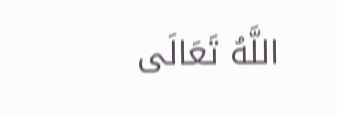اللَّهُ تَعَالَى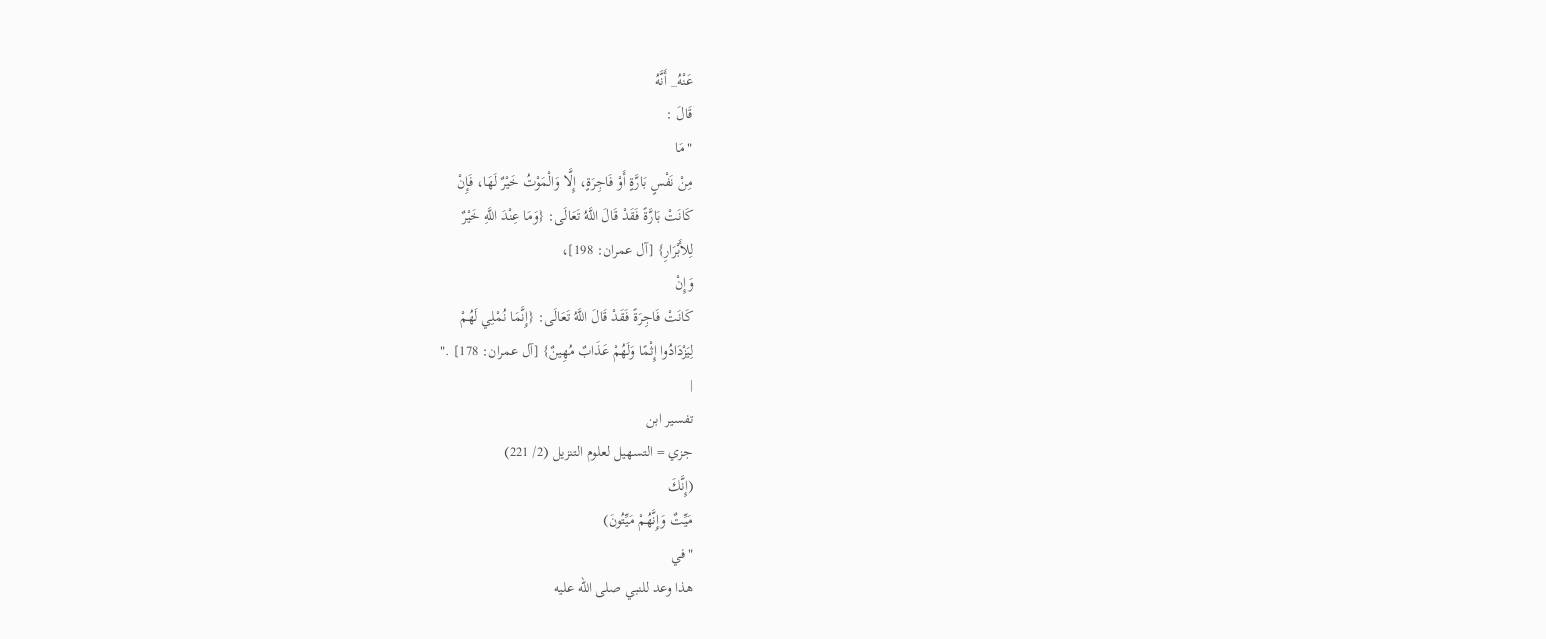عَنْهُ_ أَنَّهُ
قَالَ :
"مَا
مِنْ نَفْسٍ بَارَّةٍ أَوْ فَاجِرَةٍ، إِلَّا وَالْمَوْتُ خَيْرٌ لَهَا، فَإِنْ
كَانَتْ بَارَّةً فَقَدْ قَالَ اللَّهُ تَعَالَى: {وَمَا عِنْدَ اللَّهِ خَيْرٌ
لِلأَبْرَارِ} [آل عمران: 198]،
وَإِنْ
كَانَتْ فَاجِرَةً فَقَدْ قَالَ اللَّهُ تَعَالَى: {إِنَّمَا نُمْلِي لَهُمْ
لِيَزْدَادُوا إِثْمًا وَلَهُمْ عَذَابٌ مُهِينٌ} [آل عمران: 178] ."
|
تفسير ابن
جزي = التسهيل لعلوم التنزيل (2/ 221)
(إِنَّكَ
مَيِّتٌ وَإِنَّهُمْ مَيِّتُونَ)
"في
هذا وعد للنبي صلى الله عليه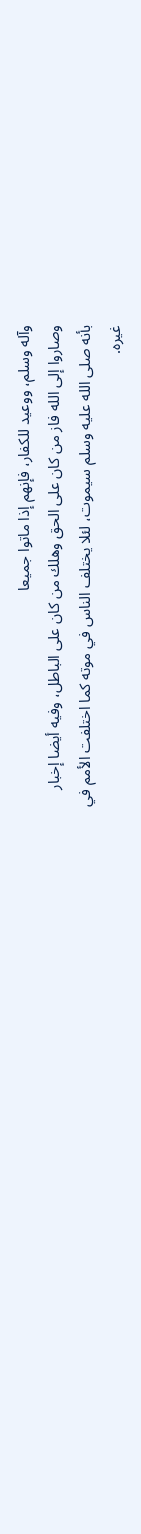وآله وسلم، ووعيد للكفار، فإنهم إذا ماتوا جميعا
وصاروا إلى الله فاز من كان على الحق وهلك من كان على الباطل، وفيه أيضا إخبار
بأنه صلى الله عليه وسلم سيموت، لئلا يختلف الناس في موته كما اختلفت الأمم في
غيره.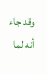وقد جاء أنه لما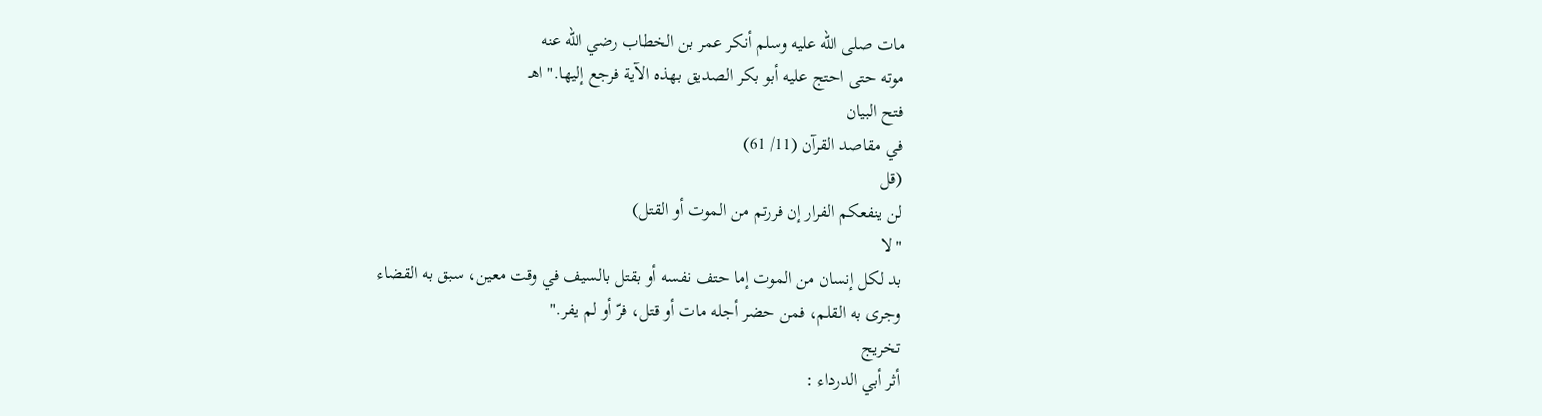مات صلى الله عليه وسلم أنكر عمر بن الخطاب رضي الله عنه
موته حتى احتج عليه أبو بكر الصديق بهذه الآية فرجع إليها." اهـ
فتح البيان
في مقاصد القرآن (11/ 61)
(قل
لن ينفعكم الفرار إن فررتم من الموت أو القتل)
"لا
بد لكل إنسان من الموت إما حتف نفسه أو بقتل بالسيف في وقت معين، سبق به القضاء
وجرى به القلم، فمن حضر أجله مات أو قتل، فرّ أو لم يفر."
تخريج
أثر أبي الدرداء :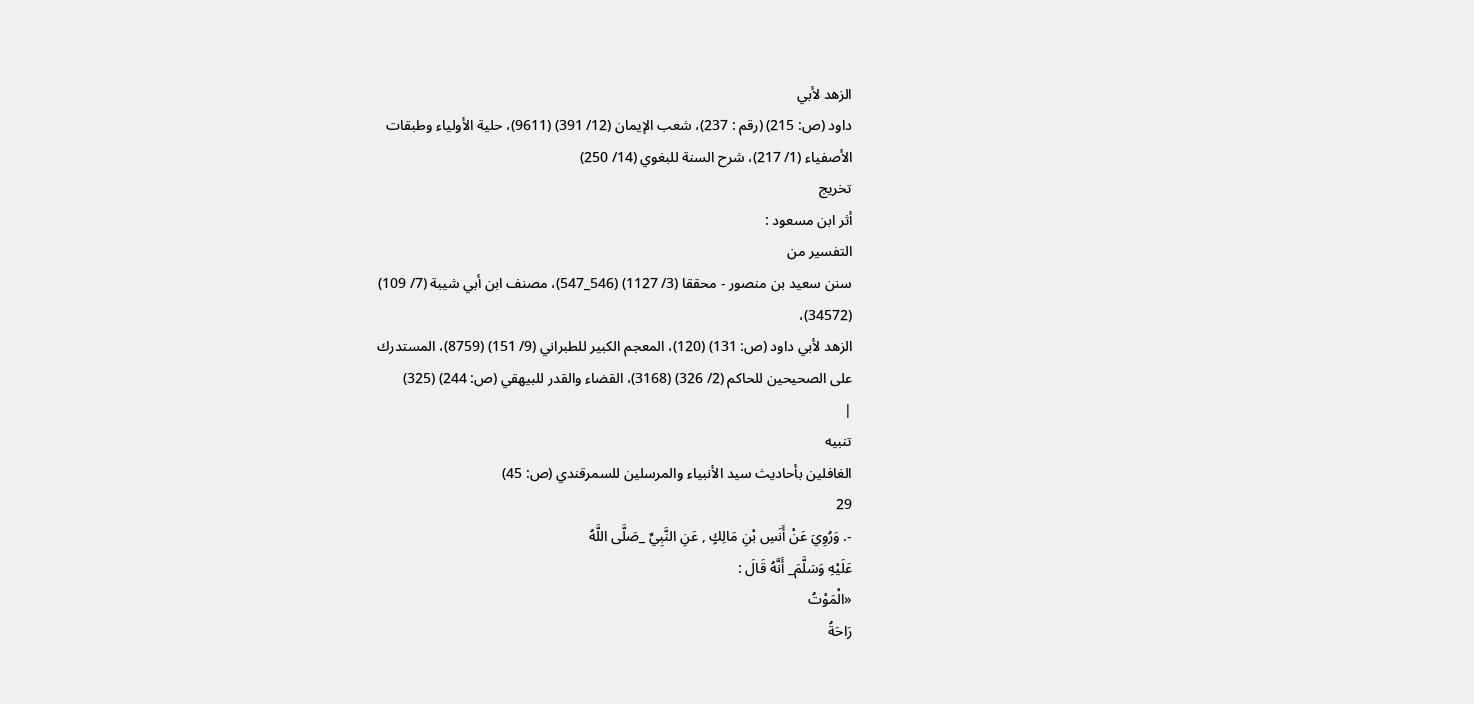الزهد لأبي
داود (ص: 215) (رقم : 237)، شعب الإيمان (12/ 391) (9611)، حلية الأولياء وطبقات
الأصفياء (1/ 217)، شرح السنة للبغوي (14/ 250)
تخريج
أثر ابن مسعود :
التفسير من
سنن سعيد بن منصور - محققا (3/ 1127) (546_547)، مصنف ابن أبي شيبة (7/ 109)
(34572)،
الزهد لأبي داود (ص: 131) (120)، المعجم الكبير للطبراني (9/ 151) (8759)، المستدرك
على الصحيحين للحاكم (2/ 326) (3168)، القضاء والقدر للبيهقي (ص: 244) (325)
|
تنبيه
الغافلين بأحاديث سيد الأنبياء والمرسلين للسمرقندي (ص: 45)
29
-. وَرُوِيَ عَنْ أَنَسِ بْنِ مَالِكٍ , عَنِ النَّبِيِّ _صَلَّى اللَّهُ
عَلَيْهِ وَسَلَّمَ_ أَنَّهُ قَالَ :
«الْمَوْتُ
رَاحَةُ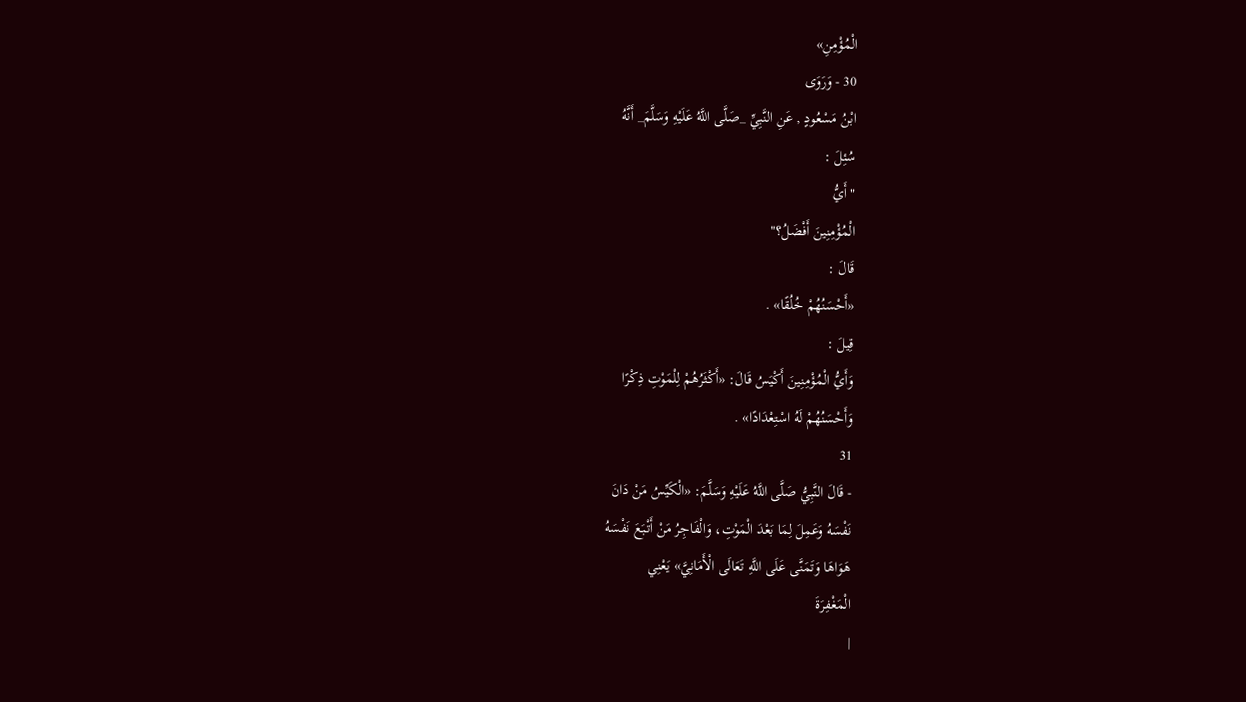الْمُؤْمِنِ»
30 - وَرَوَى
ابْنُ مَسْعُودٍ , عَنِ النَّبِيِّ _صَلَّى اللَّهُ عَلَيْهِ وَسَلَّمَ_ أَنَّهُ
سُئِلَ :
"أَيُّ
الْمُؤْمِنِينَ أَفْضَلُ؟"
قَالَ :
«أَحْسَنُهُمْ خُلُقًا» .
قِيلَ :
وَأَيُّ الْمُؤْمِنِينَ أَكْيَسُ قَالَ: «أَكْثَرُهُمْ لِلْمَوْتِ ذِكْرًا
وَأَحْسَنُهُمْ لَهُ اسْتِعْدَادًا» .
31
- قَالَ النَّبِيُّ صَلَّى اللَّهُ عَلَيْهِ وَسَلَّمَ: «الْكَيِّسُ مَنْ دَانَ
نَفْسَهُ وَعَمِلَ لِمَا بَعْدَ الْمَوْتِ، وَالْفَاجِرُ مَنْ أَتْبَعَ نَفْسَهُ
هَوَاهَا وَتَمَنَّى عَلَى اللَّهِ تَعَالَى الْأَمَانِيَّ» يَعْنِي
الْمَغْفِرَةَ
|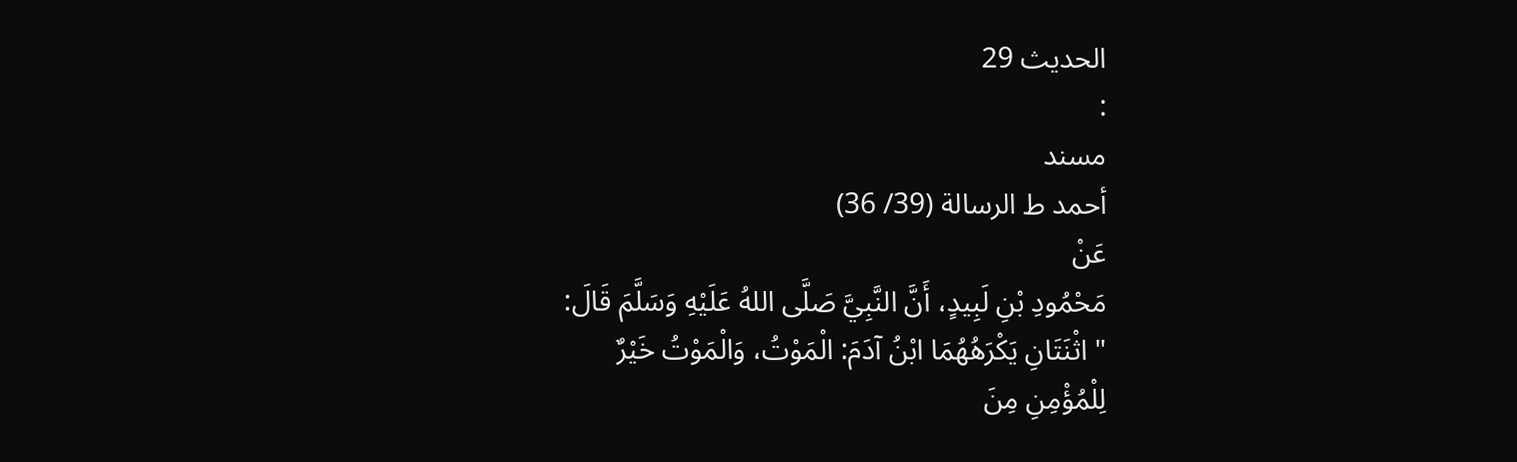الحديث 29
:
مسند
أحمد ط الرسالة (39/ 36)
عَنْ
مَحْمُودِ بْنِ لَبِيدٍ، أَنَّ النَّبِيَّ صَلَّى اللهُ عَلَيْهِ وَسَلَّمَ قَالَ:
" اثْنَتَانِ يَكْرَهُهُمَا ابْنُ آدَمَ: الْمَوْتُ، وَالْمَوْتُ خَيْرٌ
لِلْمُؤْمِنِ مِنَ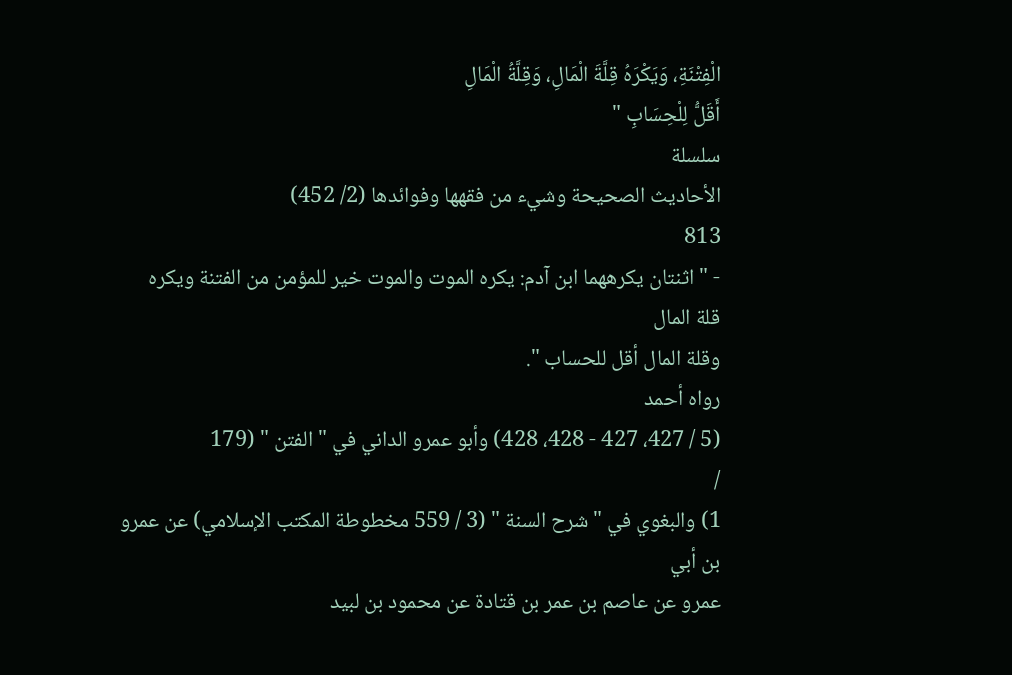الْفِتْنَةِ، وَيَكْرَهُ قِلَّةَ الْمَالِ، وَقِلَّةُ الْمَالِ
أَقَلُّ لِلْحِسَابِ "
سلسلة
الأحاديث الصحيحة وشيء من فقهها وفوائدها (2/ 452)
813
- " اثنتان يكرههما ابن آدم: يكره الموت والموت خير للمؤمن من الفتنة ويكره
قلة المال
وقلة المال أقل للحساب ".
رواه أحمد
(5 / 427، 427 - 428، 428) وأبو عمرو الداني في " الفتن " (179
/
1) والبغوي في " شرح السنة " (3 / 559 مخطوطة المكتب الإسلامي) عن عمرو
بن أبي
عمرو عن عاصم بن عمر بن قتادة عن محمود بن لبيد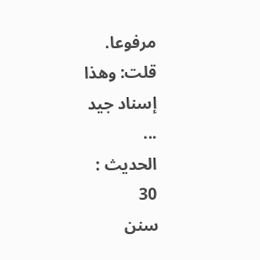مرفوعا.
قلت: وهذا
إسناد جيد
...
الحديث :
30
سنن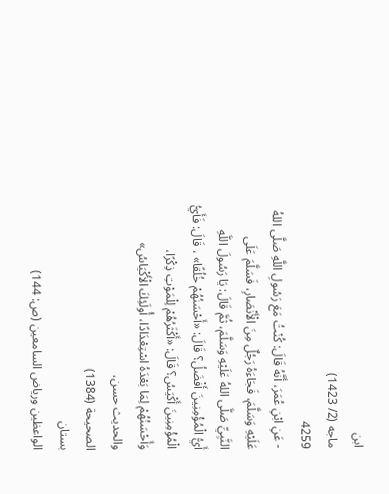ابن
ماجه (2/ 1423)
4259
- عَنِ ابْنِ عُمَرَ، أَنَّهُ قَالَ: كُنْتُ مَعَ رَسُولِ اللَّهِ صَلَّى اللهُ
عَلَيْهِ وَسَلَّمَ، فَجَاءَهُ رَجُلٌ مِنَ الْأَنْصَارِ، فَسَلَّمَ عَلَى
النَّبِيِّ صَلَّى اللهُ عَلَيْهِ وَسَلَّمَ، ثُمَّ قَالَ: يَا رَسُولَ اللَّهِ
أَيُّ الْمُؤْمِنِينَ أَفْضَلُ؟ قَالَ: «أَحْسَنُهُمْ خُلُقًا» ، قَالَ: فَأَيُّ
الْمُؤْمِنِينَ أَكْيَسُ؟ قَالَ: «أَكْثَرُهُمْ لِلْمَوْتِ ذِكْرًا،
وَأَحْسَنُهُمْ لِمَا بَعْدَهُ اسْتِعْدَادًا، أُولَئِكَ الْأَكْيَاسُ»
والحديث حسن،
الصحيحة (1384)
بستان
الواعظين ورياض السامعين (ص: 144)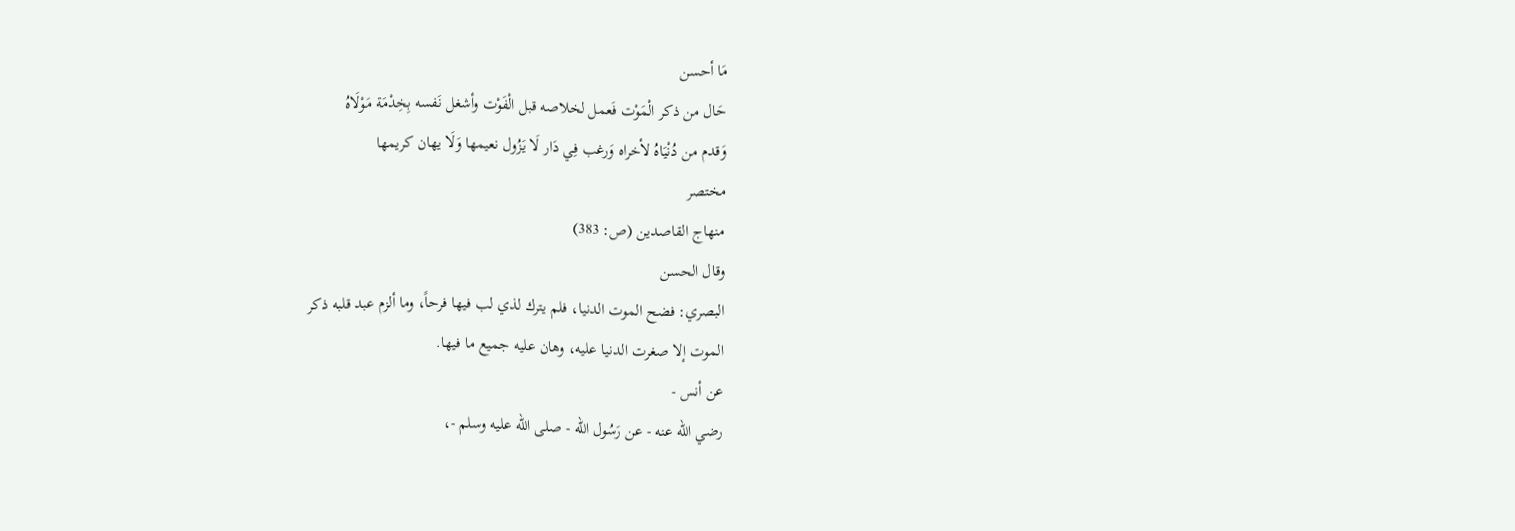مَا أحسن
حَال من ذكر الْمَوْت فَعمل لخلاصه قبل الْفَوْت وأشغل نَفسه بِخِدْمَة مَوْلَاهُ
وَقدم من دُنْيَاهُ لأخراه وَرغب فِي دَار لَا يَزُول نعيمها وَلَا يهان كريمها
مختصر
منهاج القاصدين (ص: 383)
وقال الحسن
البصري: فضح الموت الدنيا، فلم يترك لذي لب فيها فرحاً، وما ألزم عبد قلبه ذكر
الموت إلا صغرت الدنيا عليه، وهان عليه جميع ما فيها.
عن أنس -
رضي الله عنه - عن رَسُول الله - صلى الله عليه وسلم -،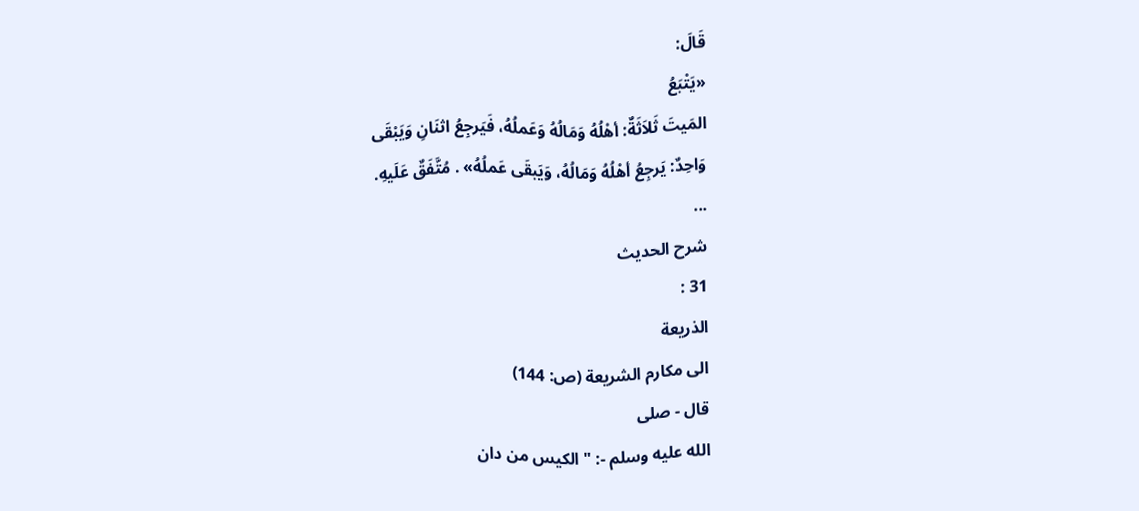قَالَ:
«يَتْبَعُ
المَيتَ ثَلاَثَةٌ: أهْلُهُ وَمَالُهُ وَعَملُهُ، فَيَرجِعُ اثنَانِ وَيَبْقَى
وَاحِدٌ: يَرجِعُ أهْلُهُ وَمَالُهُ، وَيَبقَى عَملُهُ» . مُتَّفَقٌ عَلَيهِ.
...
شرح الحديث
31 :
الذريعة
الى مكارم الشريعة (ص: 144)
قال - صلى
الله عليه وسلم -: " الكيس من دان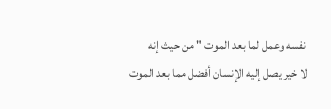نفسه وعمل لما بعد الموت " من حيث إنه
لا خير يصل إليه الإنسان أفضل مما بعد الموت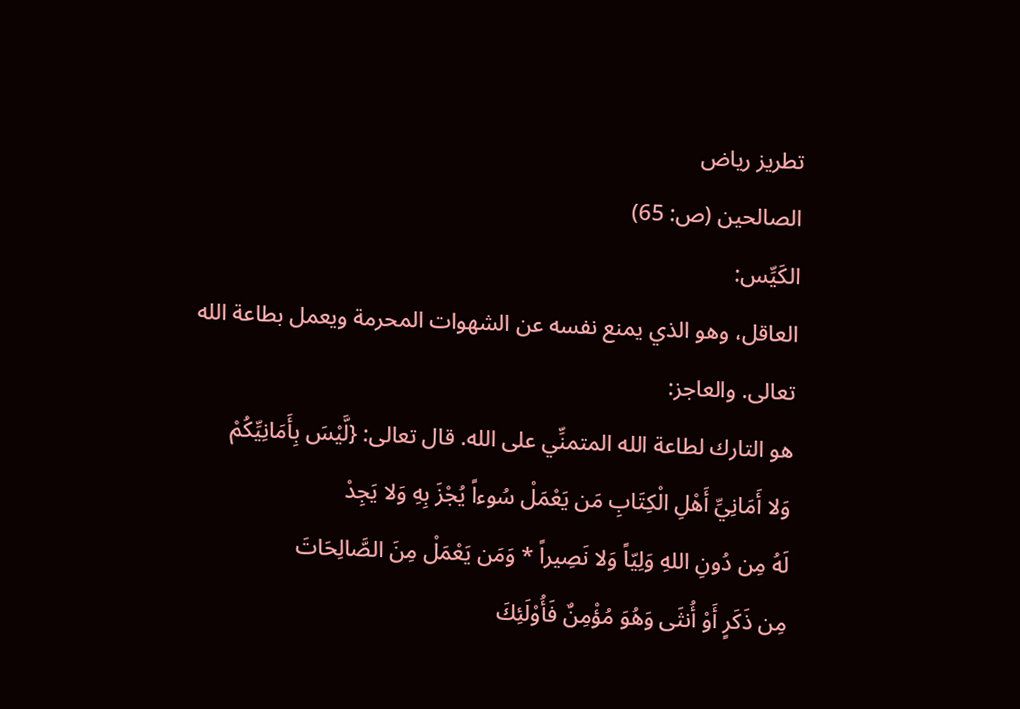تطريز رياض
الصالحين (ص: 65)
الكَيِّس:
العاقل، وهو الذي يمنع نفسه عن الشهوات المحرمة ويعمل بطاعة الله تعالى. والعاجز:
هو التارك لطاعة الله المتمنِّي على الله. قال تعالى: {لَّيْسَ بِأَمَانِيِّكُمْ
وَلا أَمَانِيِّ أَهْلِ الْكِتَابِ مَن يَعْمَلْ سُوءاً يُجْزَ بِهِ وَلا يَجِدْ
لَهُ مِن دُونِ اللهِ وَلِيّاً وَلا نَصِيراً * وَمَن يَعْمَلْ مِنَ الصَّالِحَاتَ
مِن ذَكَرٍ أَوْ أُنثَى وَهُوَ مُؤْمِنٌ فَأُوْلَئِكَ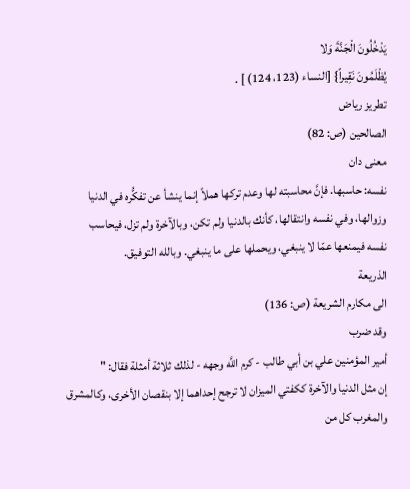يَدْخُلُونَ الْجَنَّةَ وَلا
يُظْلَمُونَ نَقِيراً} [النساء (123، 124) ] .
تطريز رياض
الصالحين (ص: 82)
معنى دان
نفسه: حاسبها. فإنَّ محاسبته لها وعدم تركها هملاً إنما ينشأ عن تفكُّره في الدنيا
وزوالها، وفي نفسه وانتقالها، كأنك بالدنيا ولم تكن، وبالآخرة ولم تزل، فيحاسب
نفسه فيمنعها عمّا لا ينبغي، ويحملها على ما ينبغي. وبالله التوفيق.
الذريعة
الى مكارم الشريعة (ص: 136)
وقد ضرب
أمير المؤمنين علي بن أبي طالب - كرم اللَّه وجهه - لذلك ثلاثة أمثلة فقال: "
إن مثل الدنيا والآخرة ككفتي الميزان لا ترجح إحداهما إلا بنقصان الأخرى، وكالمشرق
والمغرب كل من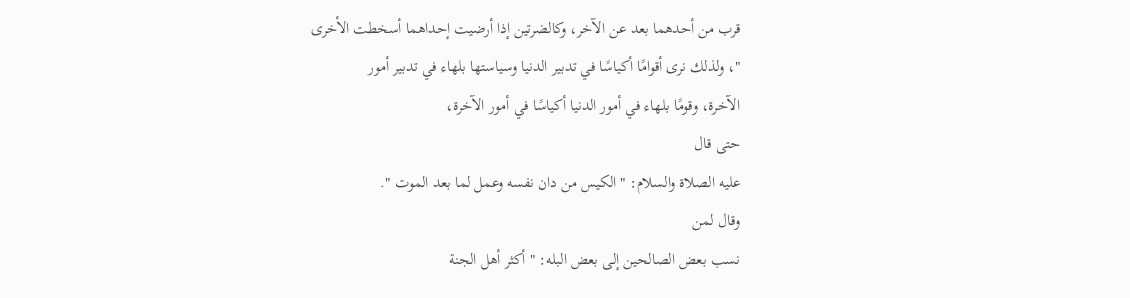قرب من أحدهما بعد عن الآخر، وكالضرتين إذا أرضيت إحداهما أسخطت الأخرى
"، ولذلك نرى أقوامًا أكياسًا في تدبير الدنيا وسياستها بلهاء في تدبير أمور
الآخرة، وقومًا بلهاء في أمور الدنيا أكياسًا في أمور الآخرة،
حتى قال
عليه الصلاة والسلام: " الكيس من دان نفسه وعمل لما بعد الموت ".
وقال لمن
نسب بعض الصالحين إلى بعض البله: " أكثر أهل الجنة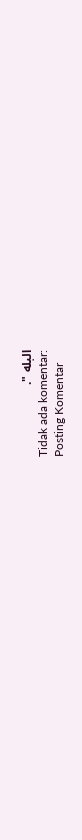البله ".
Tidak ada komentar:
Posting Komentar